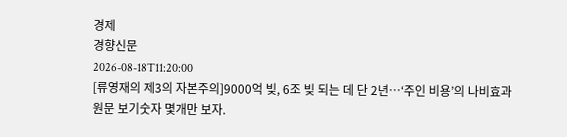경제
경향신문
2026-08-18T11:20:00
[류영재의 제3의 자본주의]9000억 빚, 6조 빚 되는 데 단 2년…‘주인 비용’의 나비효과
원문 보기숫자 몇개만 보자.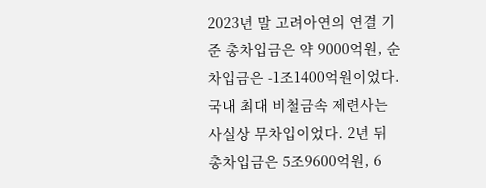2023년 말 고려아연의 연결 기준 총차입금은 약 9000억원, 순차입금은 -1조1400억원이었다. 국내 최대 비철금속 제련사는 사실상 무차입이었다. 2년 뒤 총차입금은 5조9600억원, 6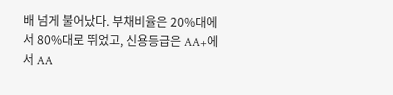배 넘게 불어났다. 부채비율은 20%대에서 80%대로 뛰었고, 신용등급은 AA+에서 AA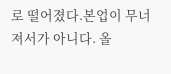로 떨어졌다.본업이 무너져서가 아니다. 올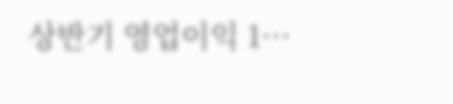상반기 영업이익 1···